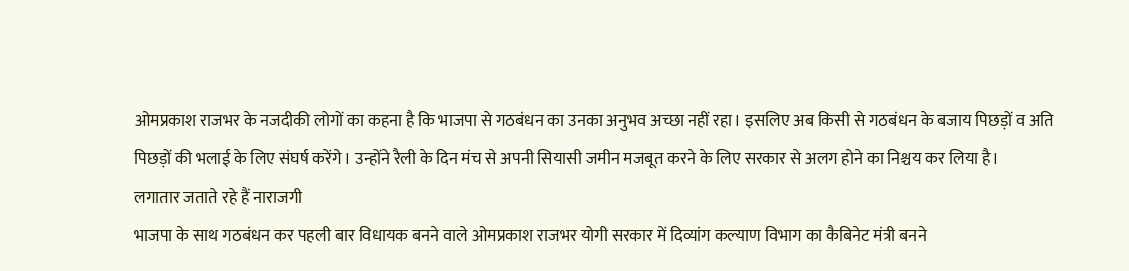ओमप्रकाश राजभर के नजदीकी लोगों का कहना है कि भाजपा से गठबंधन का उनका अनुभव अच्छा नहीं रहा। इसलिए अब किसी से गठबंधन के बजाय पिछड़ों व अति पिछड़ों की भलाई के लिए संघर्ष करेंगे। उन्होंने रैली के दिन मंच से अपनी सियासी जमीन मजबूत करने के लिए सरकार से अलग होने का निश्चय कर लिया है।
लगातार जताते रहे हैं नाराजगी
भाजपा के साथ गठबंधन कर पहली बार विधायक बनने वाले ओमप्रकाश राजभर योगी सरकार में दिव्यांग कल्याण विभाग का कैबिनेट मंत्री बनने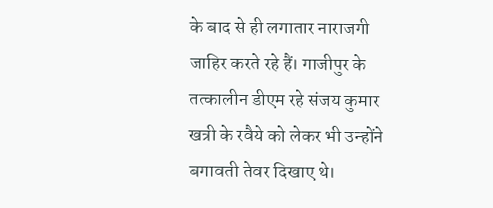के बाद से ही लगातार नाराजगी जाहिर करते रहे हैं। गाजीपुर के तत्कालीन डीएम रहे संजय कुमार खत्री के रवैये को लेकर भी उन्होंने बगावती तेवर दिखाए थे।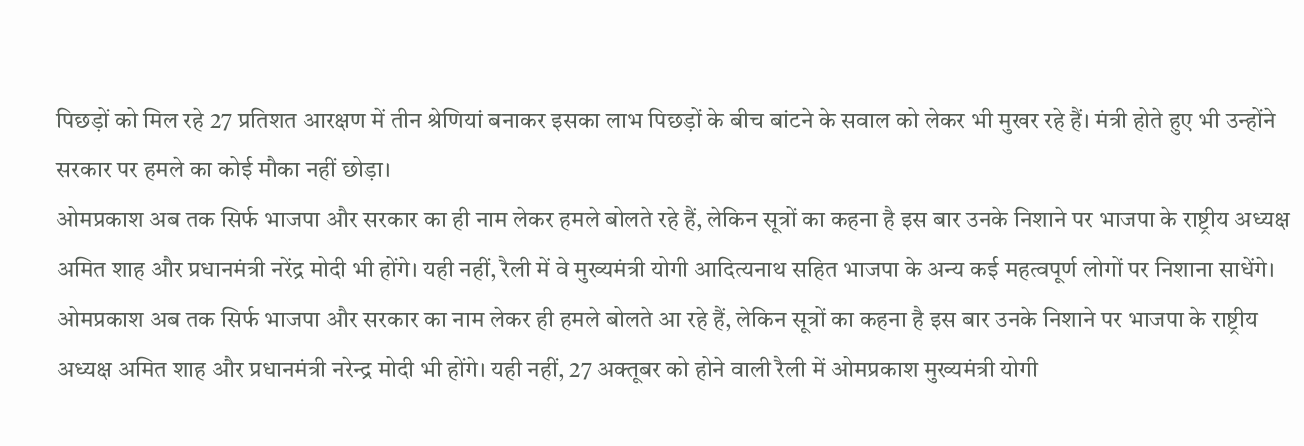पिछड़ों को मिल रहे 27 प्रतिशत आरक्षण में तीन श्रेणियां बनाकर इसका लाभ पिछड़ों के बीच बांटने के सवाल को लेकर भी मुखर रहे हैं। मंत्री होते हुए भी उन्होंने सरकार पर हमले का कोई मौका नहीं छोड़ा।
ओमप्रकाश अब तक सिर्फ भाजपा और सरकार का ही नाम लेकर हमले बोलते रहे हैं, लेकिन सूत्रों का कहना है इस बार उनके निशाने पर भाजपा के राष्ट्रीय अध्यक्ष अमित शाह और प्रधानमंत्री नरेंद्र मोदी भी होंगे। यही नहीं, रैली में वे मुख्यमंत्री योगी आदित्यनाथ सहित भाजपा के अन्य कई महत्वपूर्ण लोगों पर निशाना साधेंगे।
ओमप्रकाश अब तक सिर्फ भाजपा और सरकार का नाम लेकर ही हमले बोलते आ रहे हैं, लेकिन सूत्रों का कहना है इस बार उनके निशाने पर भाजपा के राष्ट्रीय अध्यक्ष अमित शाह और प्रधानमंत्री नरेन्द्र मोदी भी होंगे। यही नहीं, 27 अक्तूबर को होने वाली रैली में ओमप्रकाश मुख्यमंत्री योगी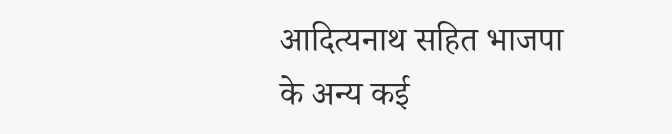आदित्यनाथ सहित भाजपा के अन्य कई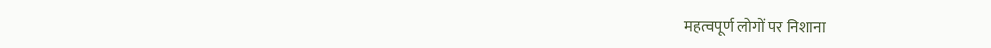महत्वपूर्ण लोगों पर निशाना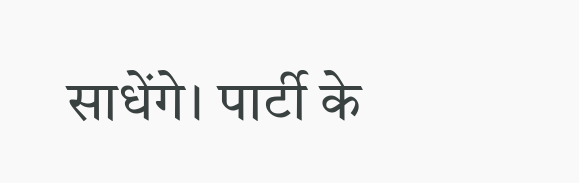साधेंगे। पार्टी के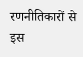रणनीतिकारों से इस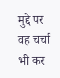मुद्दे पर वह चर्चा भी कर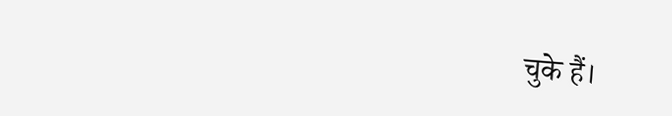चुके हैं।